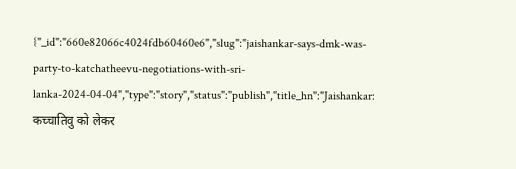{"_id":"660e82066c4024fdb60460e6","slug":"jaishankar-says-dmk-was-party-to-katchatheevu-negotiations-with-sri-lanka-2024-04-04","type":"story","status":"publish","title_hn":"Jaishankar: कच्चातिवु को लेकर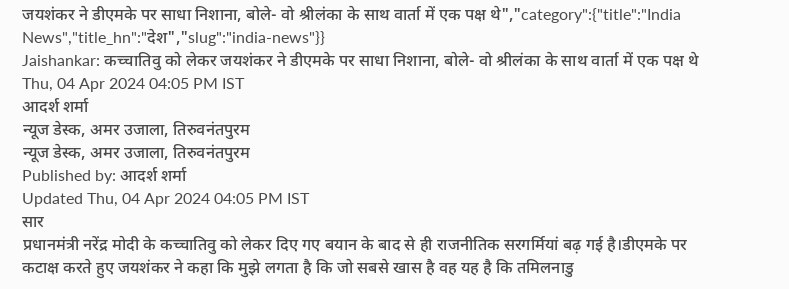जयशंकर ने डीएमके पर साधा निशाना, बोले- वो श्रीलंका के साथ वार्ता में एक पक्ष थे","category":{"title":"India News","title_hn":"देश","slug":"india-news"}}
Jaishankar: कच्चातिवु को लेकर जयशंकर ने डीएमके पर साधा निशाना, बोले- वो श्रीलंका के साथ वार्ता में एक पक्ष थे
Thu, 04 Apr 2024 04:05 PM IST
आदर्श शर्मा
न्यूज डेस्क, अमर उजाला, तिरुवनंतपुरम
न्यूज डेस्क, अमर उजाला, तिरुवनंतपुरम
Published by: आदर्श शर्मा
Updated Thu, 04 Apr 2024 04:05 PM IST
सार
प्रधानमंत्री नरेंद्र मोदी के कच्चातिवु को लेकर दिए गए बयान के बाद से ही राजनीतिक सरगर्मियां बढ़ गई है।डीएमके पर कटाक्ष करते हुए जयशंकर ने कहा कि मुझे लगता है कि जो सबसे खास है वह यह है कि तमिलनाडु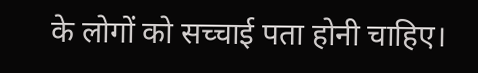के लोगों को सच्चाई पता होनी चाहिए।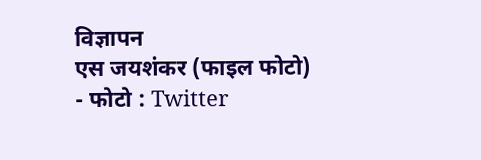विज्ञापन
एस जयशंकर (फाइल फोटो)
- फोटो : Twitter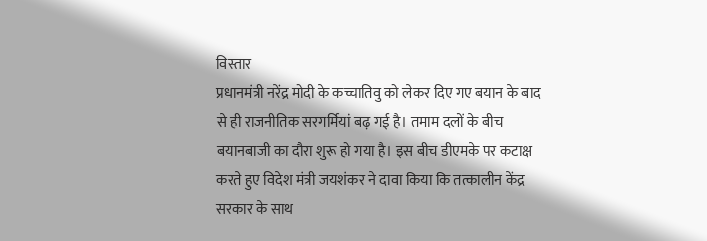विस्तार
प्रधानमंत्री नरेंद्र मोदी के कच्चातिवु को लेकर दिए गए बयान के बाद से ही राजनीतिक सरगर्मियां बढ़ गई है। तमाम दलों के बीच बयानबाजी का दौरा शुरू हो गया है। इस बीच डीएमके पर कटाक्ष करते हुए विदेश मंत्री जयशंकर ने दावा किया कि तत्कालीन केंद्र सरकार के साथ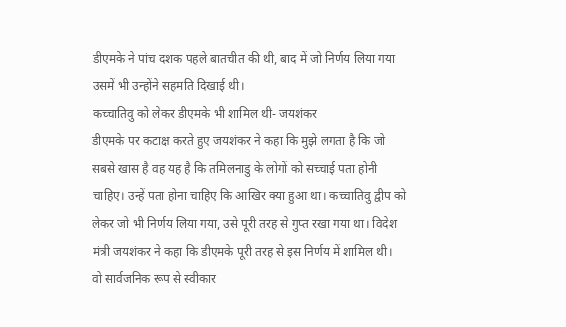डीएमके ने पांच दशक पहले बातचीत की थी, बाद में जो निर्णय लिया गया उसमें भी उन्होंने सहमति दिखाई थी।
कच्चातिवु को लेकर डीएमके भी शामिल थी- जयशंकर
डीएमके पर कटाक्ष करते हुए जयशंकर ने कहा कि मुझे लगता है कि जो सबसे खास है वह यह है कि तमिलनाडु के लोगों को सच्चाई पता होनी चाहिए। उन्हें पता होना चाहिए कि आखिर क्या हुआ था। कच्चातिवु द्वीप को लेकर जो भी निर्णय लिया गया, उसे पूरी तरह से गुप्त रखा गया था। विदेश मंत्री जयशंकर ने कहा कि डीएमके पूरी तरह से इस निर्णय में शामिल थी।
वो सार्वजनिक रूप से स्वीकार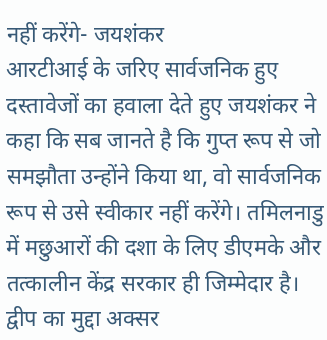नहीं करेंगे- जयशंकर
आरटीआई के जरिए सार्वजनिक हुए दस्तावेजों का हवाला देते हुए जयशंकर ने कहा कि सब जानते है कि गुप्त रूप से जो समझौता उन्होंने किया था, वो सार्वजनिक रूप से उसे स्वीकार नहीं करेंगे। तमिलनाडु में मछुआरों की दशा के लिए डीएमके और तत्कालीन केंद्र सरकार ही जिम्मेदार है। द्वीप का मुद्दा अक्सर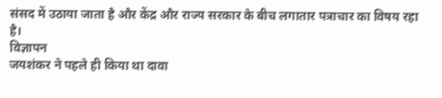संसद में उठाया जाता है और केंद्र और राज्य सरकार के बीच लगातार पत्राचार का विषय रहा है।
विज्ञापन
जयशंकर ने पहले ही किया था दावा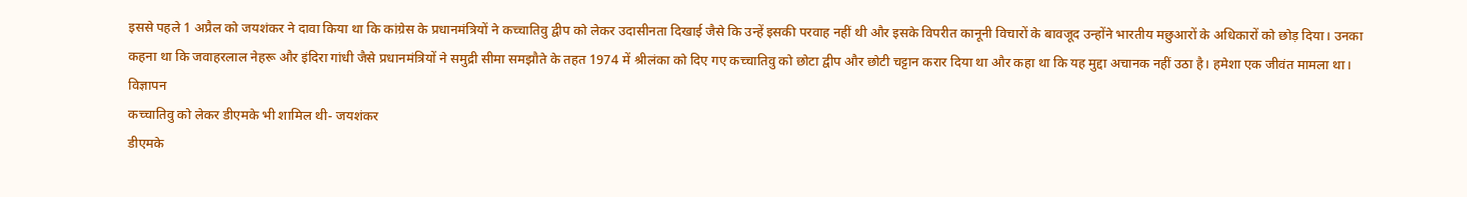इससे पहले 1 अप्रैल को जयशंकर ने दावा किया था कि कांग्रेस के प्रधानमंत्रियों ने कच्चातिवु द्वीप को लेकर उदासीनता दिखाई जैसे कि उन्हें इसकी परवाह नहीं थी और इसके विपरीत कानूनी विचारों के बावजूद उन्होंने भारतीय मछुआरों के अधिकारों को छोड़ दिया। उनका कहना था कि जवाहरलाल नेहरू और इंदिरा गांधी जैसे प्रधानमंत्रियों ने समुद्री सीमा समझौते के तहत 1974 में श्रीलंका को दिए गए कच्चातिवु को छोटा द्वीप और छोटी चट्टान करार दिया था और कहा था कि यह मुद्दा अचानक नहीं उठा है। हमेशा एक जीवंत मामला था।
विज्ञापन
कच्चातिवु को लेकर डीएमके भी शामिल थी- जयशंकर
डीएमके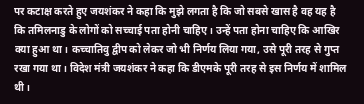पर कटाक्ष करते हुए जयशंकर ने कहा कि मुझे लगता है कि जो सबसे खास है वह यह है कि तमिलनाडु के लोगों को सच्चाई पता होनी चाहिए। उन्हें पता होना चाहिए कि आखिर क्या हुआ था। कच्चातिवु द्वीप को लेकर जो भी निर्णय लिया गया, उसे पूरी तरह से गुप्त रखा गया था। विदेश मंत्री जयशंकर ने कहा कि डीएमके पूरी तरह से इस निर्णय में शामिल थी।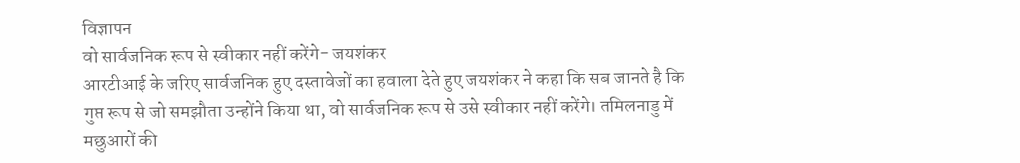विज्ञापन
वो सार्वजनिक रूप से स्वीकार नहीं करेंगे- जयशंकर
आरटीआई के जरिए सार्वजनिक हुए दस्तावेजों का हवाला देते हुए जयशंकर ने कहा कि सब जानते है कि गुप्त रूप से जो समझौता उन्होंने किया था, वो सार्वजनिक रूप से उसे स्वीकार नहीं करेंगे। तमिलनाडु में मछुआरों की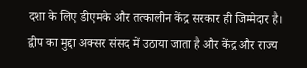दशा के लिए डीएमके और तत्कालीन केंद्र सरकार ही जिम्मेदार है। द्वीप का मुद्दा अक्सर संसद में उठाया जाता है और केंद्र और राज्य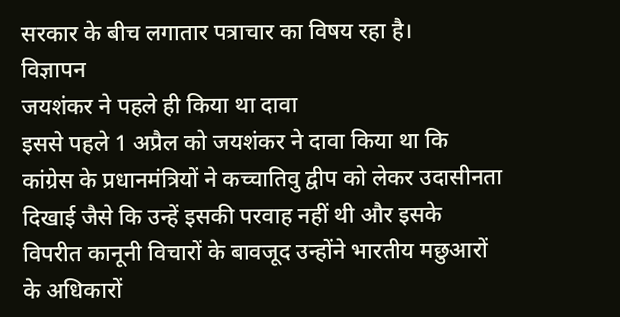सरकार के बीच लगातार पत्राचार का विषय रहा है।
विज्ञापन
जयशंकर ने पहले ही किया था दावा
इससे पहले 1 अप्रैल को जयशंकर ने दावा किया था कि कांग्रेस के प्रधानमंत्रियों ने कच्चातिवु द्वीप को लेकर उदासीनता दिखाई जैसे कि उन्हें इसकी परवाह नहीं थी और इसके विपरीत कानूनी विचारों के बावजूद उन्होंने भारतीय मछुआरों के अधिकारों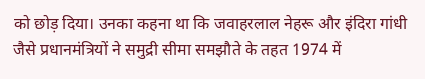को छोड़ दिया। उनका कहना था कि जवाहरलाल नेहरू और इंदिरा गांधी जैसे प्रधानमंत्रियों ने समुद्री सीमा समझौते के तहत 1974 में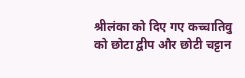श्रीलंका को दिए गए कच्चातिवु को छोटा द्वीप और छोटी चट्टान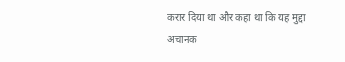करार दिया था और कहा था कि यह मुद्दा अचानक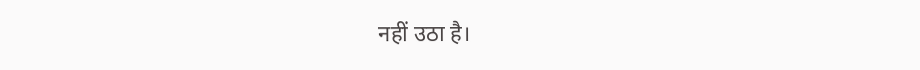नहीं उठा है।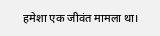हमेशा एक जीवंत मामला था।